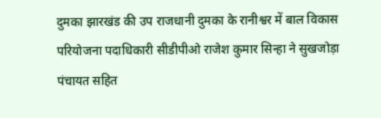दुमका झारखंड की उप राजधानी दुमका के रानीश्वर में बाल विकास परियोजना पदाधिकारी सीडीपीओ राजेश कुमार सिन्हा ने सुखजोड़ा पंचायत सहित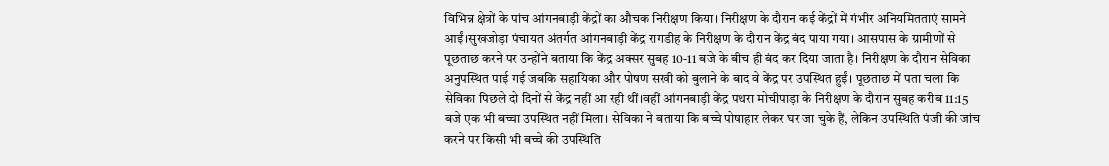विभिन्न क्षेत्रों के पांच आंगनबाड़ी केंद्रों का औचक निरीक्षण किया। निरीक्षण के दौरान कई केंद्रों में गंभीर अनियमितताएं सामने आईं।सुखजोड़ा पंचायत अंतर्गत आंगनबाड़ी केंद्र रागडीह के निरीक्षण के दौरान केंद्र बंद पाया गया। आसपास के ग्रामीणों से पूछताछ करने पर उन्होंने बताया कि केंद्र अक्सर सुबह 10-11 बजे के बीच ही बंद कर दिया जाता है। निरीक्षण के दौरान सेविका अनुपस्थित पाई गई जबकि सहायिका और पोषण सखी को बुलाने के बाद वे केंद्र पर उपस्थित हुईं। पूछताछ में पता चला कि सेविका पिछले दो दिनों से केंद्र नहीं आ रही थीं।वहीं आंगनबाड़ी केंद्र पथरा मोचीपाड़ा के निरीक्षण के दौरान सुबह करीब 11:15 बजे एक भी बच्चा उपस्थित नहीं मिला। सेविका ने बताया कि बच्चे पोषाहार लेकर घर जा चुके हैं, लेकिन उपस्थिति पंजी की जांच करने पर किसी भी बच्चे की उपस्थिति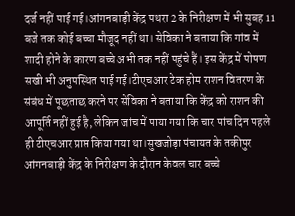दर्ज नहीं पाई गई।आंगनबाड़ी केंद्र पथरा 2 के निरीक्षण में भी सुबह 11 बजे तक कोई बच्चा मौजूद नहीं था। सेविका ने बताया कि गांव में शादी होने के कारण बच्चे अभी तक नहीं पहुंचे हैं। इस केंद्र में पोषण सखी भी अनुपस्थित पाई गई।टीएचआर टेक होम राशन वितरण के संबंध में पूछताछ करने पर सेविका ने बताया कि केंद्र को राशन की आपूर्ति नहीं हुई है, लेकिन जांच में पाया गया कि चार पांच दिन पहले ही टीएचआर प्राप्त किया गया था।सुखजोड़ा पंचायत के तकीपुर आंगनबाड़ी केंद्र के निरीक्षण के दौरान केवल चार बच्चे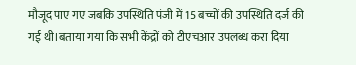मौजूद पाए गए जबकि उपस्थिति पंजी में 15 बच्चों की उपस्थिति दर्ज की गई थी।बताया गया कि सभी केंद्रों को टीएचआर उपलब्ध करा दिया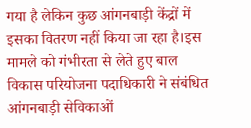गया है लेकिन कुछ आंगनबाड़ी केंद्रों में इसका वितरण नहीं किया जा रहा है।इस मामले को गंभीरता से लेते हुए बाल विकास परियोजना पदाधिकारी ने संबंधित आंगनबाड़ी सेविकाओं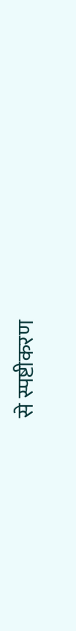से स्पष्टीकरण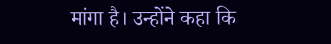मांगा है। उन्होंने कहा कि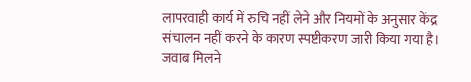लापरवाही कार्य में रुचि नहीं लेने और नियमों के अनुसार केंद्र संचालन नहीं करने के कारण स्पष्टीकरण जारी किया गया है। जवाब मिलने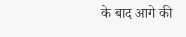के बाद आगे की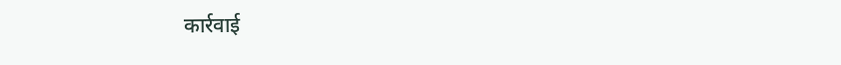कार्रवाई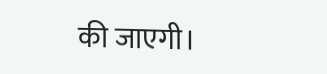की जाएगी।